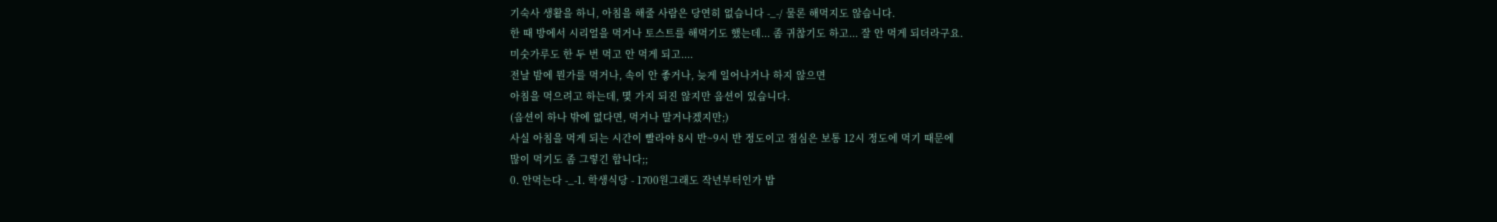기숙사 생활을 하니, 아침을 해줄 사람은 당연히 없습니다 -_-/ 물론 해먹지도 않습니다.
한 때 방에서 시리얼을 먹거나 토스트를 해먹기도 했는데... 좀 귀찮기도 하고... 잘 안 먹게 되더라구요.
미숫가루도 한 두 번 먹고 안 먹게 되고....
전날 밤에 뭔가를 먹거나, 속이 안 좋거나, 늦게 일어나거나 하지 않으면
아침을 먹으려고 하는데, 몇 가지 되진 않지만 옵션이 있습니다.
(옵션이 하나 밖에 없다면, 먹거나 말거나겠지만;)
사실 아침을 먹게 되는 시간이 빨라야 8시 반~9시 반 정도이고 점심은 보통 12시 정도에 먹기 때문에
많이 먹기도 좀 그렇긴 합니다;;
0. 안먹는다 -_-1. 학생식당 - 1700원그래도 작년부터인가 밥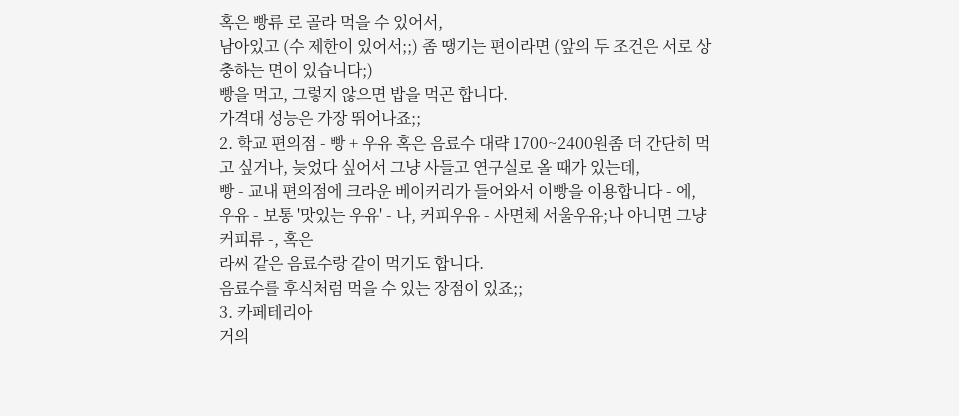혹은 빵류 로 골라 먹을 수 있어서,
남아있고 (수 제한이 있어서;;) 좀 땡기는 편이라면 (앞의 두 조건은 서로 상충하는 면이 있습니다;)
빵을 먹고, 그렇지 않으면 밥을 먹곤 합니다.
가격대 성능은 가장 뛰어나죠;;
2. 학교 편의점 - 빵 + 우유 혹은 음료수 대략 1700~2400원좀 더 간단히 먹고 싶거나, 늦었다 싶어서 그냥 사들고 연구실로 올 때가 있는데,
빵 - 교내 편의점에 크라운 베이커리가 들어와서 이빵을 이용합니다 - 에,
우유 - 보통 '맛있는 우유' - 나, 커피우유 - 사면체 서울우유;나 아니면 그냥 커피류 -, 혹은
라씨 같은 음료수랑 같이 먹기도 합니다.
음료수를 후식처럼 먹을 수 있는 장점이 있죠;;
3. 카페테리아
거의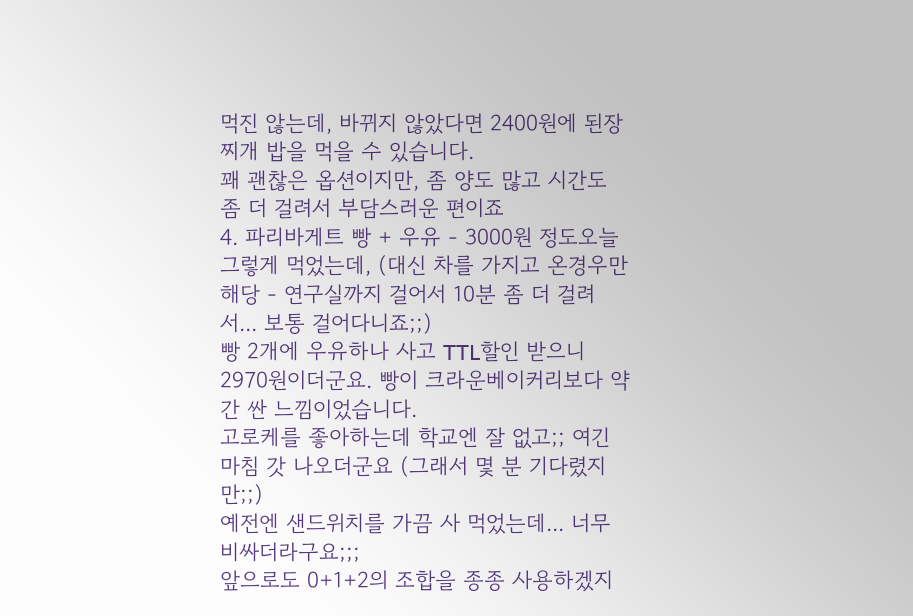먹진 않는데, 바뀌지 않았다면 2400원에 된장찌개 밥을 먹을 수 있습니다.
꽤 괜찮은 옵션이지만, 좀 양도 많고 시간도 좀 더 걸려서 부담스러운 편이죠
4. 파리바게트 빵 + 우유 - 3000원 정도오늘 그렇게 먹었는데, (대신 차를 가지고 온경우만 해당 - 연구실까지 걸어서 10분 좀 더 걸려서... 보통 걸어다니죠;;)
빵 2개에 우유하나 사고 TTL할인 받으니 2970원이더군요. 빵이 크라운베이커리보다 약간 싼 느낌이었습니다.
고로케를 좋아하는데 학교엔 잘 없고;; 여긴 마침 갓 나오더군요 (그래서 몇 분 기다렸지만;;)
예전엔 샌드위치를 가끔 사 먹었는데... 너무 비싸더라구요;;;
앞으로도 0+1+2의 조합을 종종 사용하겠지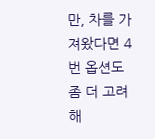만, 차를 가져왔다면 4번 옵션도 좀 더 고려해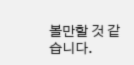볼만할 것 같습니다.